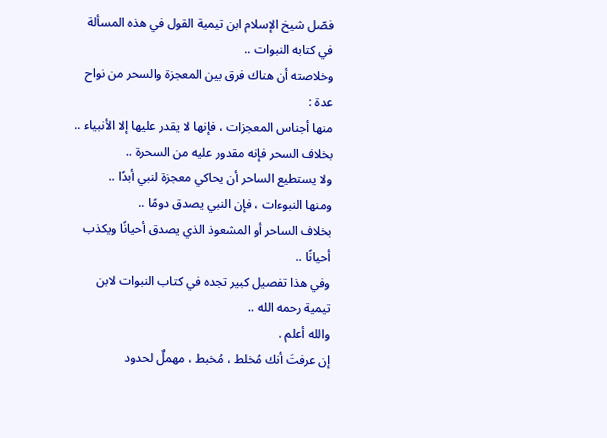فصّل شيخ الإسلام ابن تيمية القول في هذه المسألة في كتابه النبوات ..
وخلاصته أن هناك فرق بين المعجزة والسحر من نواح عدة :
منها أجناس المعجزات ، فإنها لا يقدر عليها إلا الأنبياء ..
بخلاف السحر فإنه مقدور عليه من السحرة ..
ولا يستطيع الساحر أن يحاكي معجزة لنبي أبدًا ..
ومنها النبوءات ، فإن النبي يصدق دومًا ..
بخلاف الساحر أو المشعوذ الذي يصدق أحيانًا ويكذب أحيانًا ..
وفي هذا تفصيل كبير تجده في كتاب النبوات لابن تيمية رحمه الله ..
والله أعلم .
إن عرفتَ أنك مُخلط ، مُخبط ، مهملٌ لحدود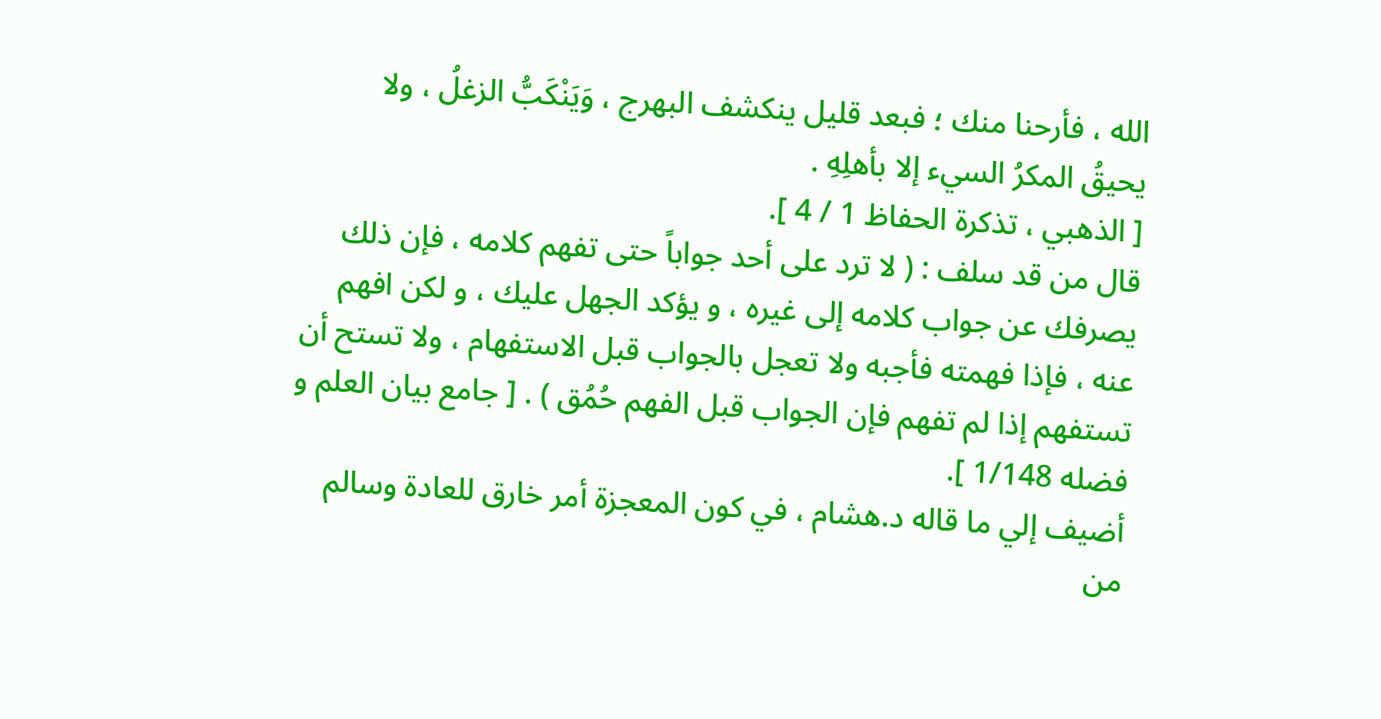الله ، فأرحنا منك ؛ فبعد قليل ينكشف البهرج ، وَيَنْكَبُّ الزغلُ ، ولا يحيقُ المكرُ السيء إلا بأهلِهِ .
[ الذهبي ، تذكرة الحفاظ 1 / 4 ].
قال من قد سلف : ( لا ترد على أحد جواباً حتى تفهم كلامه ، فإن ذلك يصرفك عن جواب كلامه إلى غيره ، و يؤكد الجهل عليك ، و لكن افهم عنه ، فإذا فهمته فأجبه ولا تعجل بالجواب قبل الاستفهام ، ولا تستح أن تستفهم إذا لم تفهم فإن الجواب قبل الفهم حُمُق ) . [ جامع بيان العلم و فضله 1/148 ].
أضيف إلي ما قاله د.هشام ، في كون المعجزة أمر خارق للعادة وسالم من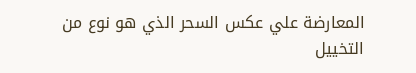المعارضة علي عكس السحر الذي هو نوع من التخييل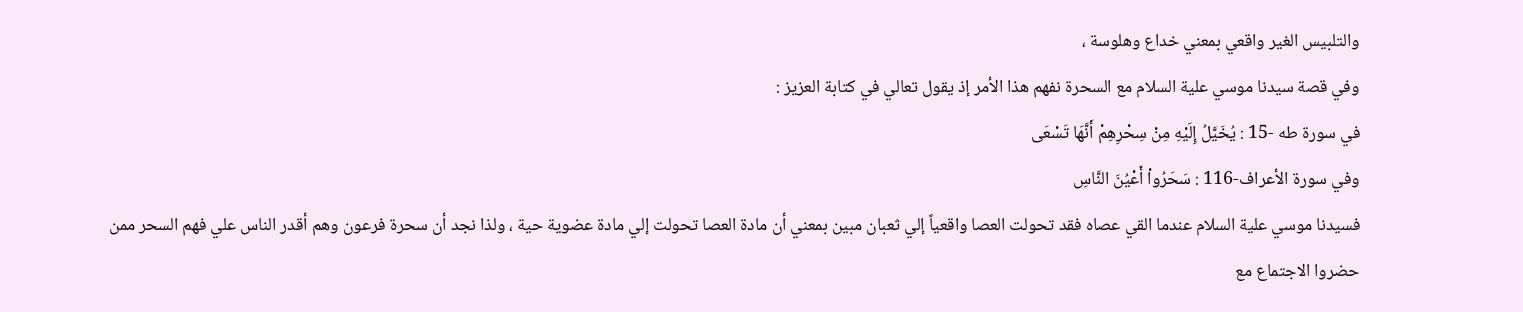والتلبيس الغير واقعي بمعني خداع وهلوسة ،
وفي قصة سيدنا موسي علية السلام مع السحرة نفهم هذا الأمر إذ يقول تعالي في كتابة العزيز :
في سورة طه -15 : يُخَيَّلُ إِلَيْهِ مِنْ سِحْرِهِمْ أَنَّهَا تَسْعَى
وفي سورة الأعراف-116 : سَحَرُواْ أَعْيُنَ النَّاسِ
فسيدنا موسي علية السلام عندما القي عصاه فقد تحولت العصا واقعياً إلي ثعبان مبين بمعني أن مادة العصا تحولت إلي مادة عضوية حية ، ولذا نجد أن سحرة فرعون وهم أقدر الناس علي فهم السحر ممن حضروا الاجتماع مع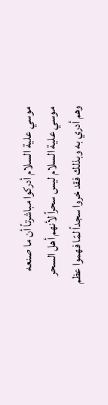موسي علية السلام أدركوا مباشرتاً أن ما صنعه موسي علية السلام ليس سحراً لأنهم أهل السحر وهم أدري به وبذلك فقد خروا سجداً لمّا فهموا عظم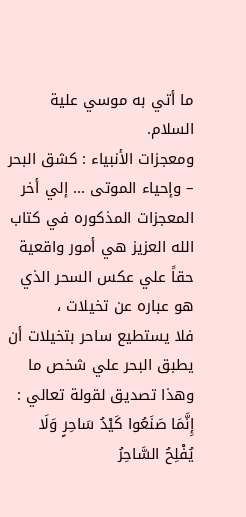ما أتي به موسي علية السلام.
ومعجزات الأنبياء : كشق البحر – وإحياء الموتى ... إلي أخر المعجزات المذكوره في كتاب الله العزيز هي أمور واقعية حقاً علي عكس السحر الذي هو عباره عن تخيلات ،
فلا يستطيع ساحر بتخيلات أن يطبق البحر علي شخص ما وهذا تصديق لقولة تعالي : إِنَّمَا صَنَعُوا كَيْدُ سَاحِرٍ وَلَا يُفْلِحُ السَّاحِرُ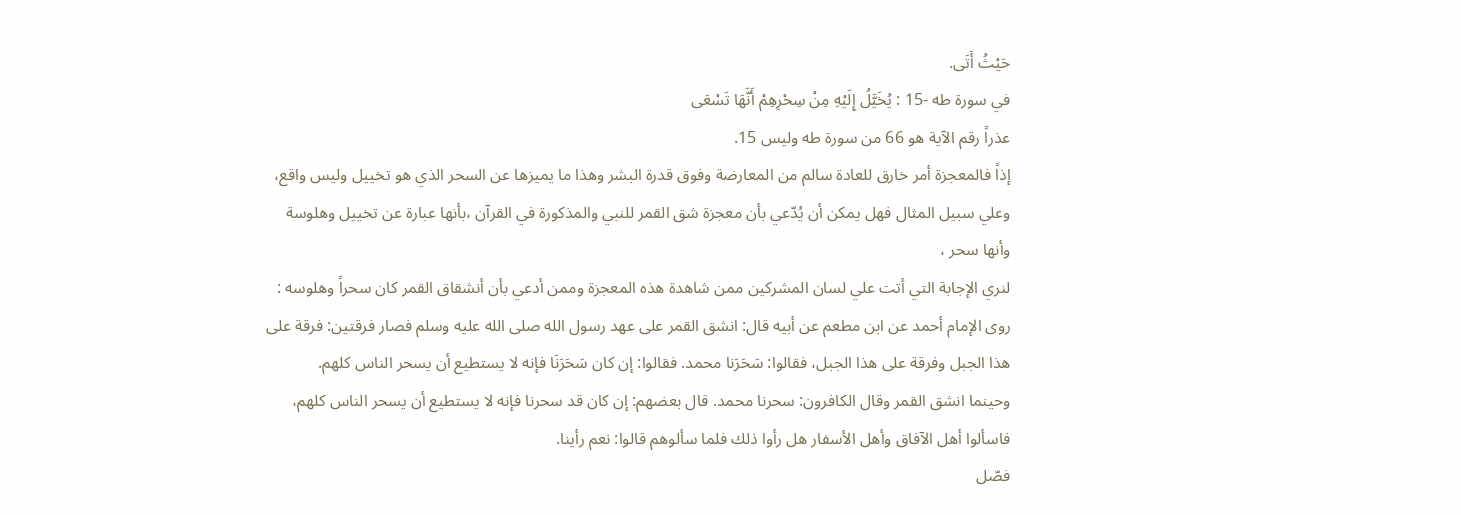حَيْثُ أَتَى.
في سورة طه -15 : يُخَيَّلُ إِلَيْهِ مِنْ سِحْرِهِمْ أَنَّهَا تَسْعَى
عذراً رقم الآية هو 66 من سورة طه وليس 15.
إذاً فالمعجزة أمر خارق للعادة سالم من المعارضة وفوق قدرة البشر وهذا ما يميزها عن السحر الذي هو تخييل وليس واقع، وعلي سبيل المثال فهل يمكن أن يُدّعي بأن معجزة شق القمر للنبي والمذكورة في القرآن ،بأنها عبارة عن تخييل وهلوسة وأنها سحر ،
لنري الإجابة التي أتت علي لسان المشركين ممن شاهدة هذه المعجزة وممن أدعي بأن أنشقاق القمر كان سحراً وهلوسه :
روى الإمام أحمد عن ابن مطعم عن أبيه قال: انشق القمر على عهد رسول الله صلى الله عليه وسلم فصار فرقتين: فرقة على هذا الجبل وفرقة على هذا الجبل، فقالوا: سَحَرَنا محمد. فقالوا: إن كان سَحَرَنَا فإنه لا يستطيع أن يسحر الناس كلهم.
وحينما انشق القمر وقال الكافرون: سحرنا محمد. قال بعضهم: إن كان قد سحرنا فإنه لا يستطيع أن يسحر الناس كلهم، فاسألوا أهل الآفاق وأهل الأسفار هل رأوا ذلك فلما سألوهم قالوا: نعم رأينا.
فصّل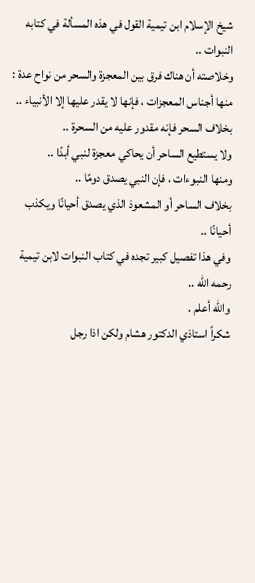شيخ الإسلام ابن تيمية القول في هذه المسألة في كتابه النبوات ..
وخلاصته أن هناك فرق بين المعجزة والسحر من نواح عدة :
منها أجناس المعجزات ، فإنها لا يقدر عليها إلا الأنبياء ..
بخلاف السحر فإنه مقدور عليه من السحرة ..
ولا يستطيع الساحر أن يحاكي معجزة لنبي أبدًا ..
ومنها النبوءات ، فإن النبي يصدق دومًا ..
بخلاف الساحر أو المشعوذ الذي يصدق أحيانًا ويكذب أحيانًا ..
وفي هذا تفصيل كبير تجده في كتاب النبوات لابن تيمية رحمه الله ..
والله أعلم .
شكراً استاذي الدكتور هشام ولكن اذا رجل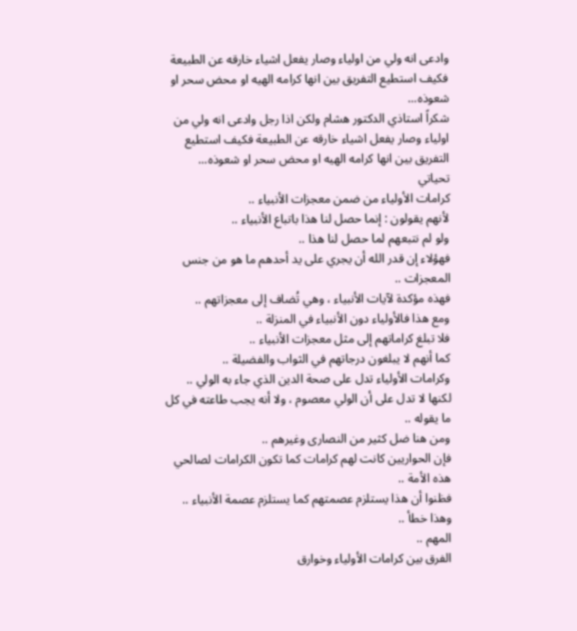وادعى انه ولي من اولياء وصار يفعل اشياء خارقه عن الطبيعة فكيف استطيع التفريق بين انها كرامه الهيه او محض سحر او شعوذه...
شكراً استاذي الدكتور هشام ولكن اذا رجل وادعى انه ولي من اولياء وصار يفعل اشياء خارقه عن الطبيعة فكيف استطيع التفريق بين انها كرامه الهيه او محض سحر او شعوذه...
تحياتي
كرامات الأولياء من ضمن معجزات الأنبياء ..
لأنهم يقولون : إنما حصل لنا هذا باتباع الأنبياء ..
ولو لم نتبعهم لما حصل لنا هذا ..
فهؤلاء إن قدر الله أن يجري على يد أحدهم ما هو من جنس المعجزات ..
فهذه مؤكدة لآيات الأنبياء ، وهي تُضاف إلى معجزاتهم ..
ومع هذا فالأولياء دون الأنبياء في المنزلة ..
فلا تبلغ كراماتهم إلى مثل معجزات الأنبياء ..
كما أنهم لا يبلغون درجاتهم في الثواب والفضيلة ..
وكرامات الأولياء تدل على صحة الدين الذي جاء به الولي ..
لكنها لا تدل على أن الولي معصوم ، ولا أنه يجب طاعته في كل ما يقوله ..
ومن هنا ضل كثير من النصارى وغيرهم ..
فإن الحواريين كانت لهم كرامات كما تكون الكرامات لصالحي هذه الأمة ..
فظنوا أن هذا يستلزم عصمتهم كما يستلزم عصمة الأنبياء ..
وهذا خطأ ..
المهم ..
الفرق بين كرامات الأولياء وخوارق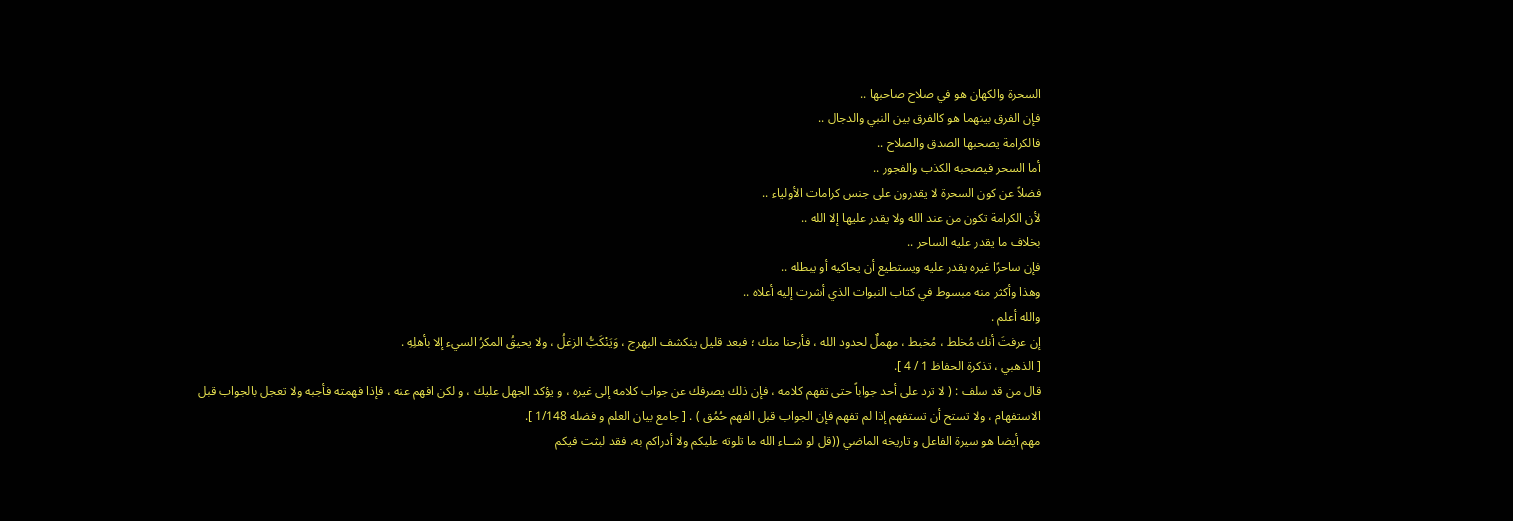السحرة والكهان هو في صلاح صاحبها ..
فإن الفرق بينهما هو كالفرق بين النبي والدجال ..
فالكرامة يصحبها الصدق والصلاح ..
أما السحر فيصحبه الكذب والفجور ..
فضلاً عن كون السحرة لا يقدرون على جنس كرامات الأولياء ..
لأن الكرامة تكون من عند الله ولا يقدر عليها إلا الله ..
بخلاف ما يقدر عليه الساحر ..
فإن ساحرًا غيره يقدر عليه ويستطيع أن يحاكيه أو يبطله ..
وهذا وأكثر منه مبسوط في كتاب النبوات الذي أشرت إليه أعلاه ..
والله أعلم .
إن عرفتَ أنك مُخلط ، مُخبط ، مهملٌ لحدود الله ، فأرحنا منك ؛ فبعد قليل ينكشف البهرج ، وَيَنْكَبُّ الزغلُ ، ولا يحيقُ المكرُ السيء إلا بأهلِهِ .
[ الذهبي ، تذكرة الحفاظ 1 / 4 ].
قال من قد سلف : ( لا ترد على أحد جواباً حتى تفهم كلامه ، فإن ذلك يصرفك عن جواب كلامه إلى غيره ، و يؤكد الجهل عليك ، و لكن افهم عنه ، فإذا فهمته فأجبه ولا تعجل بالجواب قبل الاستفهام ، ولا تستح أن تستفهم إذا لم تفهم فإن الجواب قبل الفهم حُمُق ) . [ جامع بيان العلم و فضله 1/148 ].
مهم أيضا هو سيرة الفاعل و تاريخه الماضي ((قل لو شــاء الله ما تلوته عليكم ولا أدراكم به، فقد لبثت فيكم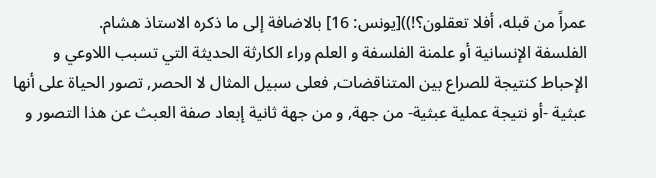عمراً من قبله، أفلا تعقلون؟!))[يونس: 16] بالاضافة إلى ما ذكره الاستاذ هشام.
الفلسفة الإنسانية أو علمنة الفلسفة و العلم وراء الكارثة الحديثة التي تسبب اللاوعي و الإحباط كنتيجة للصراع بين المتناقضات, فعلى سبيل المثال لا الحصر, تصور الحياة على أنها عبثية -أو نتيجة عملية عبثية- من جهة, و من جهة ثانية إبعاد صفة العبث عن هذا التصور و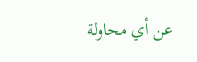عن أي محاولة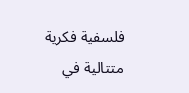فلسفية فكرية متتالية في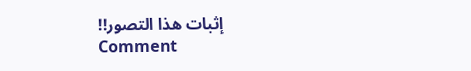إثبات هذا التصور!!
Comment